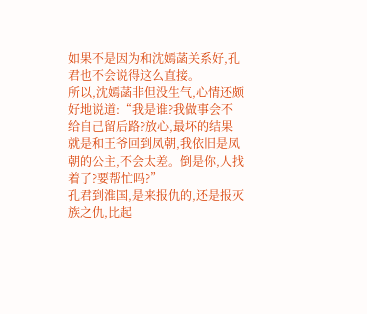如果不是因为和沈嫣菡关系好,孔君也不会说得这么直接。
所以,沈嫣菡非但没生气,心情还颇好地说道:“我是谁?我做事会不给自己留后路?放心,最坏的结果就是和王爷回到凤朝,我依旧是凤朝的公主,不会太差。倒是你,人找着了?要帮忙吗?”
孔君到淮国,是来报仇的,还是报灭族之仇,比起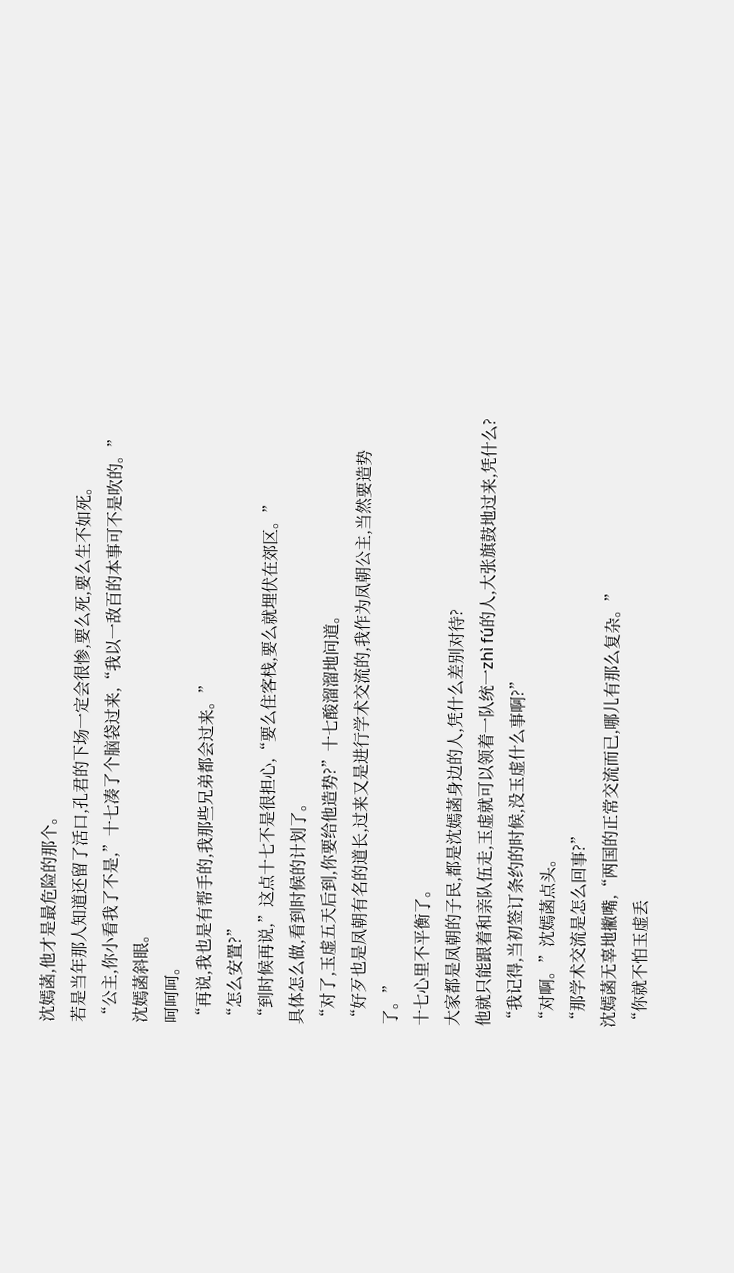沈嫣菡,他才是最危险的那个。
若是当年那人知道还留了活口,孔君的下场一定会很惨,要么死,要么生不如死。
“公主,你小看我了不是,”十七凑了个脑袋过来,“我以一敌百的本事可不是吹的。”
沈嫣菡斜眼。
呵呵呵。
“再说,我也是有帮手的,我那些兄弟都会过来。”
“怎么安置?”
“到时候再说,”这点十七不是很担心,“要么住客栈,要么就埋伏在郊区。”
具体怎么做,看到时候的计划了。
“对了,玉虚五天后到,你要给他造势?”十七酸溜溜地问道。
“好歹也是凤朝有名的道长,过来又是进行学术交流的,我作为凤朝公主,当然要造势了。”
十七心里不平衡了。
大家都是凤朝的子民,都是沈嫣菡身边的人,凭什么差别对待?
他就只能跟着和亲队伍走,玉虚就可以领着一队统一zhì fú的人,大张旗鼓地过来,凭什么?
“我记得,当初签订条约的时候,没玉虚什么事啊?”
“对啊。”沈嫣菡点头。
“那学术交流是怎么回事?”
沈嫣菡无辜地撇嘴,“两国的正常交流而已,哪儿有那么复杂。”
“你就不怕玉虚丢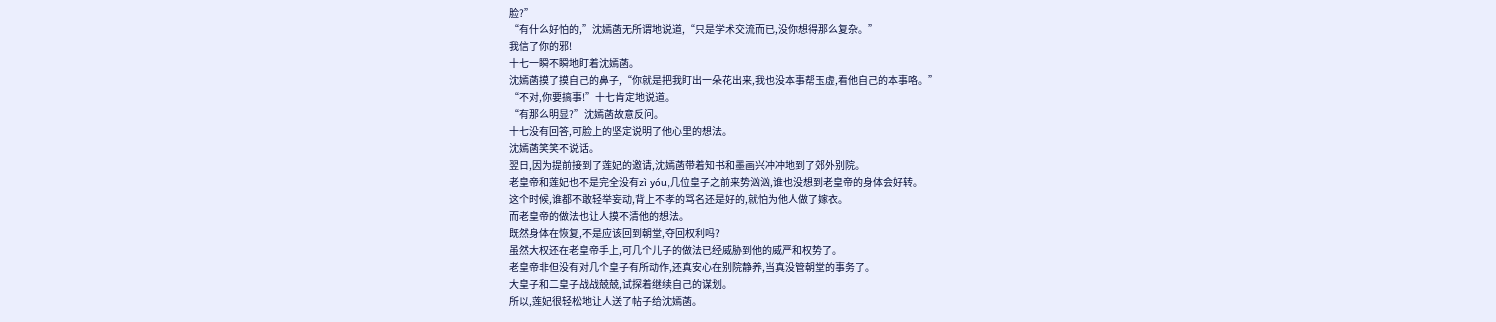脸?”
“有什么好怕的,”沈嫣菡无所谓地说道,“只是学术交流而已,没你想得那么复杂。”
我信了你的邪!
十七一瞬不瞬地盯着沈嫣菡。
沈嫣菡摸了摸自己的鼻子,“你就是把我盯出一朵花出来,我也没本事帮玉虚,看他自己的本事咯。”
“不对,你要搞事!”十七肯定地说道。
“有那么明显?”沈嫣菡故意反问。
十七没有回答,可脸上的坚定说明了他心里的想法。
沈嫣菡笑笑不说话。
翌日,因为提前接到了莲妃的邀请,沈嫣菡带着知书和墨画兴冲冲地到了郊外别院。
老皇帝和莲妃也不是完全没有zì yóu,几位皇子之前来势汹汹,谁也没想到老皇帝的身体会好转。
这个时候,谁都不敢轻举妄动,背上不孝的骂名还是好的,就怕为他人做了嫁衣。
而老皇帝的做法也让人摸不清他的想法。
既然身体在恢复,不是应该回到朝堂,夺回权利吗?
虽然大权还在老皇帝手上,可几个儿子的做法已经威胁到他的威严和权势了。
老皇帝非但没有对几个皇子有所动作,还真安心在别院静养,当真没管朝堂的事务了。
大皇子和二皇子战战兢兢,试探着继续自己的谋划。
所以,莲妃很轻松地让人送了帖子给沈嫣菡。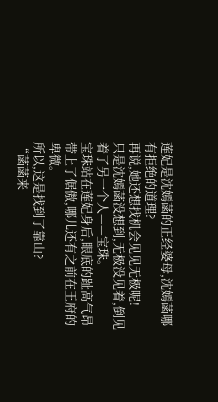莲妃是沈嫣菡的正经婆母,沈嫣菡哪有拒绝的道理?
再说,她还想找机会见见无极呢!
只是沈嫣菡没想到,无极没见着,倒见着了另一个人——宝珠。
宝珠站在莲妃身后,眼底的趾高气昂带上了倨傲,哪儿还有之前在王府的卑微。
所以,这是找到了靠山?
“菡菡来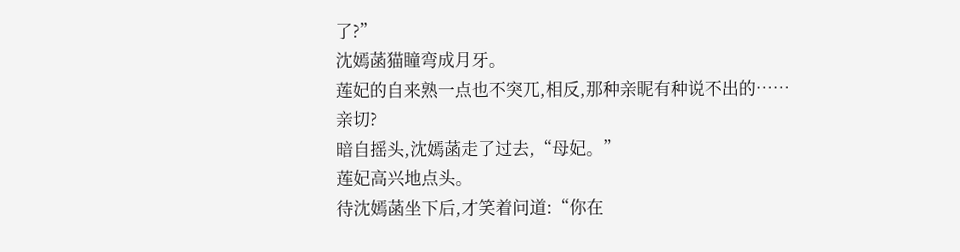了?”
沈嫣菡猫瞳弯成月牙。
莲妃的自来熟一点也不突兀,相反,那种亲昵有种说不出的……
亲切?
暗自摇头,沈嫣菡走了过去,“母妃。”
莲妃高兴地点头。
待沈嫣菡坐下后,才笑着问道:“你在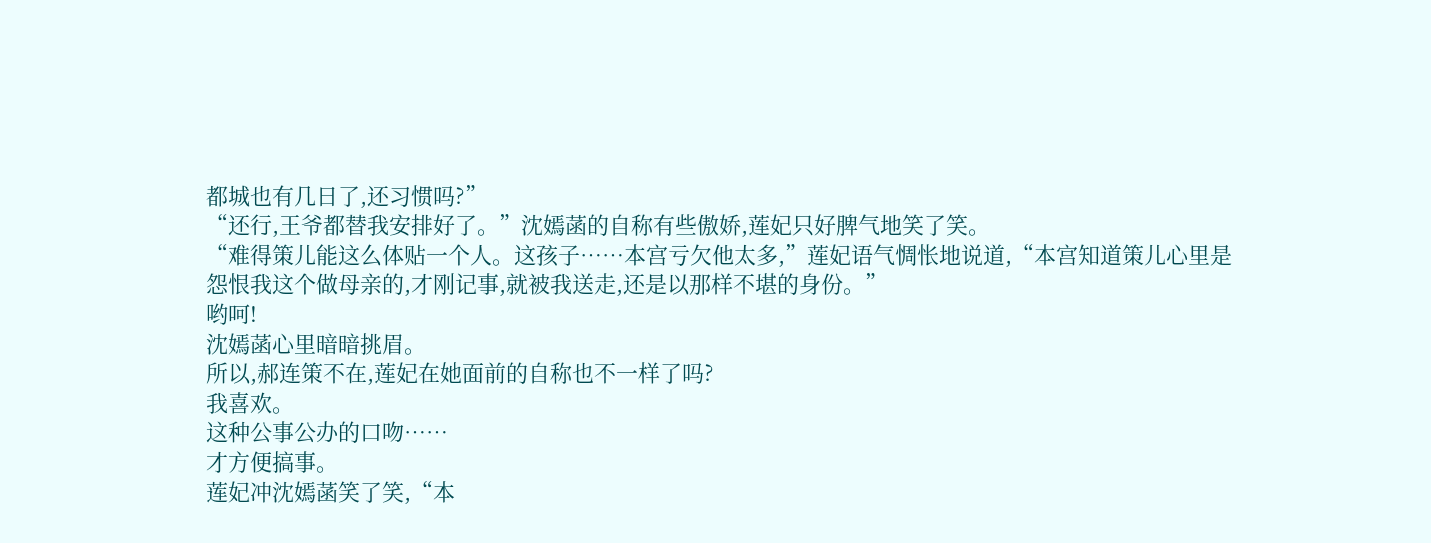都城也有几日了,还习惯吗?”
“还行,王爷都替我安排好了。”沈嫣菡的自称有些傲娇,莲妃只好脾气地笑了笑。
“难得策儿能这么体贴一个人。这孩子……本宫亏欠他太多,”莲妃语气惆怅地说道,“本宫知道策儿心里是怨恨我这个做母亲的,才刚记事,就被我送走,还是以那样不堪的身份。”
哟呵!
沈嫣菡心里暗暗挑眉。
所以,郝连策不在,莲妃在她面前的自称也不一样了吗?
我喜欢。
这种公事公办的口吻……
才方便搞事。
莲妃冲沈嫣菡笑了笑,“本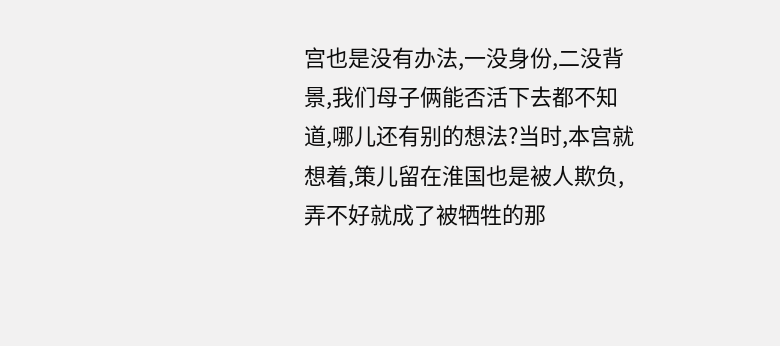宫也是没有办法,一没身份,二没背景,我们母子俩能否活下去都不知道,哪儿还有别的想法?当时,本宫就想着,策儿留在淮国也是被人欺负,弄不好就成了被牺牲的那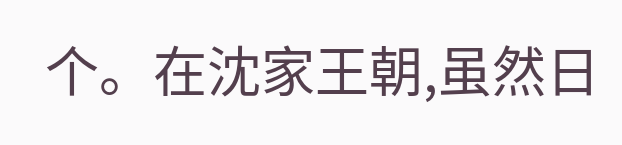个。在沈家王朝,虽然日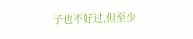子也不好过,但至少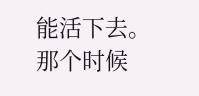能活下去。那个时候